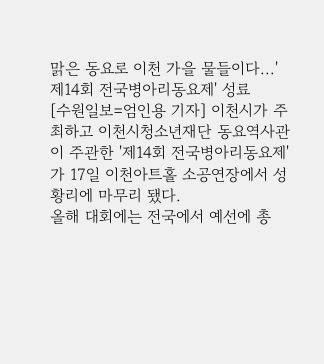맑은 동요로 이천 가을 물들이다...'제14회 전국병아리동요제' 성료
[수원일보=엄인용 기자] 이천시가 주최하고 이천시청소년재단 동요역사관이 주관한 '제14회 전국병아리동요제'가 17일 이천아트홀 소공연장에서 성황리에 마무리 됐다.
올해 대회에는 전국에서 예선에 총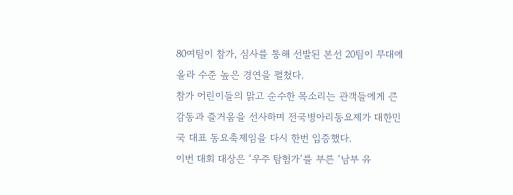80여팀이 참가, 심사를 통해 선발된 본선 20팀이 무대에 올라 수준 높은 경연을 펼쳤다.
참가 어린이들의 맑고 순수한 목소리는 관객들에게 큰 감동과 즐거움을 선사하며 전국병아리동요제가 대한민국 대표 동요축제임을 다시 한번 입증했다.
이번 대회 대상은 ‘우주 탐험가’를 부른 ‘남부 유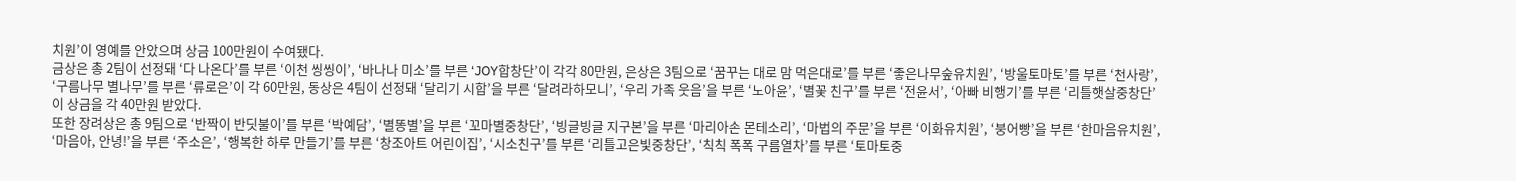치원’이 영예를 안았으며 상금 100만원이 수여됐다.
금상은 총 2팀이 선정돼 ‘다 나온다’를 부른 ‘이천 씽씽이’, ‘바나나 미소’를 부른 ‘JOY합창단’이 각각 80만원, 은상은 3팀으로 ‘꿈꾸는 대로 맘 먹은대로’를 부른 ‘좋은나무숲유치원’, ‘방울토마토’를 부른 ‘천사랑’, ‘구름나무 별나무’를 부른 ‘류로은’이 각 60만원, 동상은 4팀이 선정돼 ‘달리기 시합’을 부른 ‘달려라하모니’, ‘우리 가족 웃음’을 부른 ‘노아윤’, ‘별꽃 친구’를 부른 ‘전윤서’, ‘아빠 비행기’를 부른 ‘리틀햇살중창단’이 상금을 각 40만원 받았다.
또한 장려상은 총 9팀으로 ‘반짝이 반딧불이’를 부른 ‘박예담’, ‘별똥별’을 부른 ‘꼬마별중창단’, ‘빙글빙글 지구본’을 부른 ‘마리아손 몬테소리’, ‘마법의 주문’을 부른 ‘이화유치원’, ‘붕어빵’을 부른 ‘한마음유치원’, ‘마음아, 안녕!’을 부른 ‘주소은’, ‘행복한 하루 만들기’를 부른 ‘창조아트 어린이집’, ‘시소친구’를 부른 ‘리틀고은빛중창단’, ‘칙칙 폭폭 구름열차’를 부른 ‘토마토중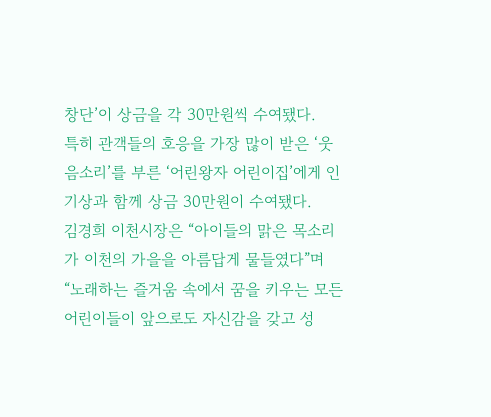창단’이 상금을 각 30만원씩 수여됐다.
특히 관객들의 호응을 가장 많이 받은 ‘웃음소리’를 부른 ‘어린왕자 어린이집’에게 인기상과 함께 상금 30만원이 수여됐다.
김경희 이천시장은 “아이들의 맑은 목소리가 이천의 가을을 아름답게 물들였다”며 “노래하는 즐거움 속에서 꿈을 키우는 모든 어린이들이 앞으로도 자신감을 갖고 성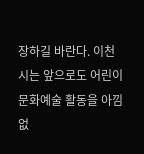장하길 바란다. 이천시는 앞으로도 어린이 문화예술 활동을 아낌없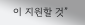이 지원할 것”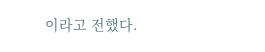이라고 전했다.